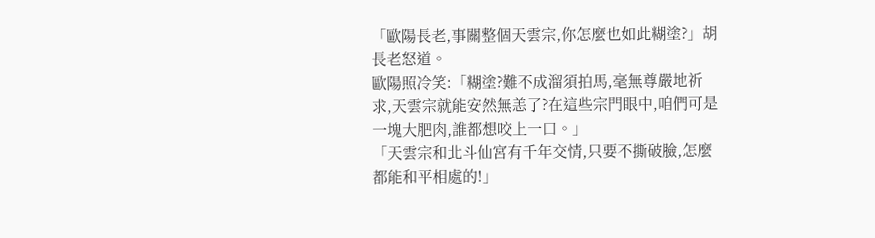「歐陽長老,事關整個天雲宗,你怎麼也如此糊塗?」胡長老怒道。
歐陽照冷笑:「糊塗?難不成溜須拍馬,毫無尊嚴地祈求,天雲宗就能安然無恙了?在這些宗門眼中,咱們可是一塊大肥肉,誰都想咬上一口。」
「天雲宗和北斗仙宮有千年交情,只要不撕破臉,怎麼都能和平相處的!」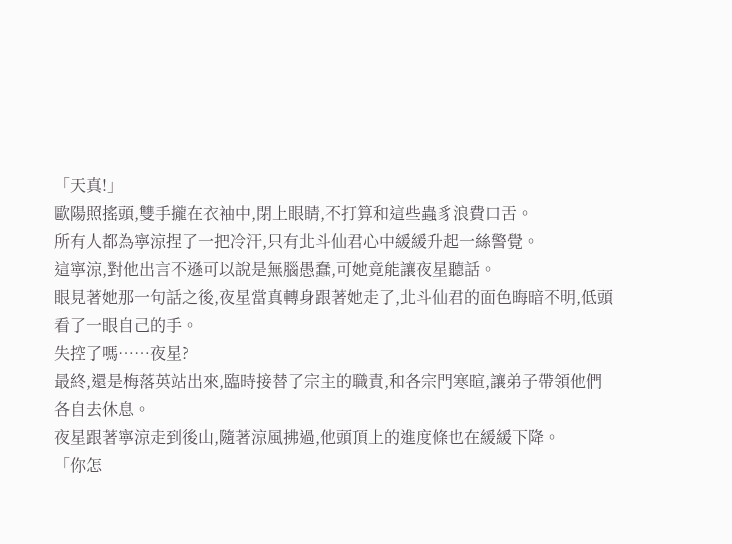「天真!」
歐陽照搖頭,雙手攏在衣袖中,閉上眼睛,不打算和這些蟲豸浪費口舌。
所有人都為寧涼捏了一把冷汗,只有北斗仙君心中緩緩升起一絲警覺。
這寧涼,對他出言不遜可以說是無腦愚蠢,可她竟能讓夜星聽話。
眼見著她那一句話之後,夜星當真轉身跟著她走了,北斗仙君的面色晦暗不明,低頭看了一眼自己的手。
失控了嗎……夜星?
最終,還是梅落英站出來,臨時接替了宗主的職責,和各宗門寒暄,讓弟子帶領他們各自去休息。
夜星跟著寧涼走到後山,隨著涼風拂過,他頭頂上的進度條也在緩緩下降。
「你怎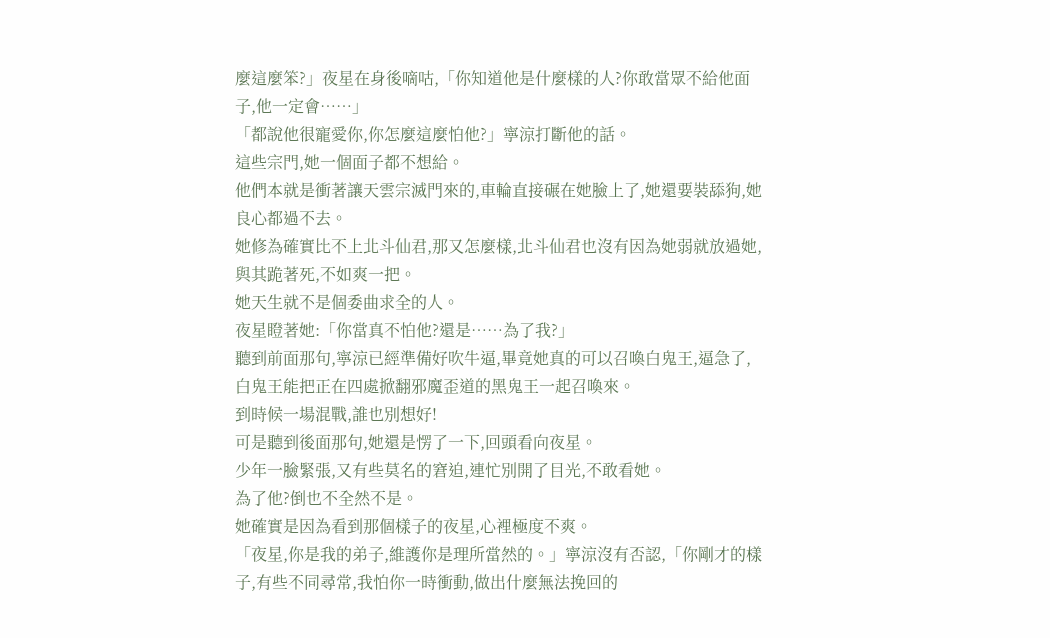麼這麼笨?」夜星在身後嘀咕,「你知道他是什麼樣的人?你敢當眾不給他面子,他一定會……」
「都說他很寵愛你,你怎麼這麼怕他?」寧涼打斷他的話。
這些宗門,她一個面子都不想給。
他們本就是衝著讓天雲宗滅門來的,車輪直接碾在她臉上了,她還要裝舔狗,她良心都過不去。
她修為確實比不上北斗仙君,那又怎麼樣,北斗仙君也沒有因為她弱就放過她,與其跪著死,不如爽一把。
她天生就不是個委曲求全的人。
夜星瞪著她:「你當真不怕他?還是……為了我?」
聽到前面那句,寧涼已經準備好吹牛逼,畢竟她真的可以召喚白鬼王,逼急了,白鬼王能把正在四處掀翻邪魔歪道的黑鬼王一起召喚來。
到時候一場混戰,誰也別想好!
可是聽到後面那句,她還是愣了一下,回頭看向夜星。
少年一臉緊張,又有些莫名的窘迫,連忙別開了目光,不敢看她。
為了他?倒也不全然不是。
她確實是因為看到那個樣子的夜星,心裡極度不爽。
「夜星,你是我的弟子,維護你是理所當然的。」寧涼沒有否認,「你剛才的樣子,有些不同尋常,我怕你一時衝動,做出什麼無法挽回的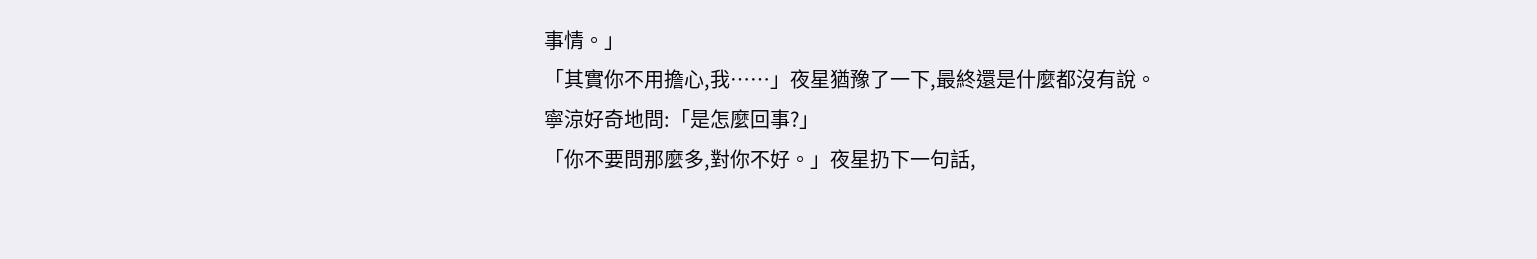事情。」
「其實你不用擔心,我……」夜星猶豫了一下,最終還是什麼都沒有說。
寧涼好奇地問:「是怎麼回事?」
「你不要問那麼多,對你不好。」夜星扔下一句話,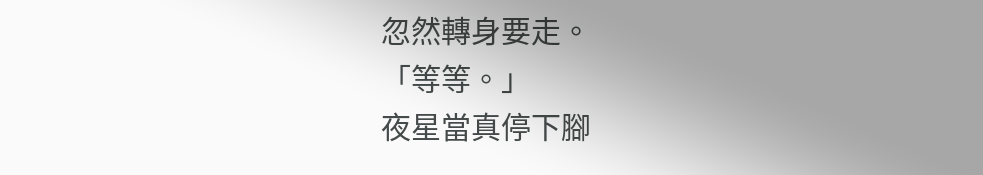忽然轉身要走。
「等等。」
夜星當真停下腳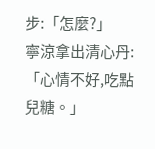步:「怎麼?」
寧涼拿出清心丹:「心情不好,吃點兒糖。」